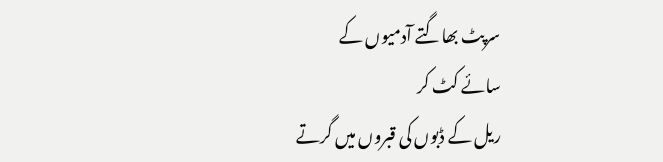سرپٹ بھاگتے آدمیوں کے
سائے کٹ کر
ریل کے ڈبوں کی قبروں میں گرتے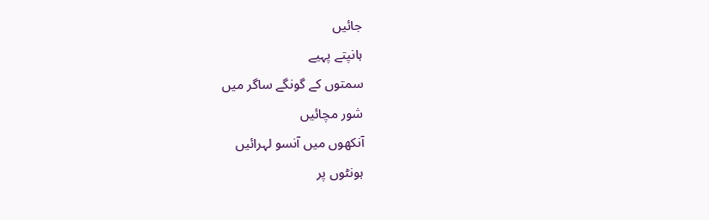جائیں
ہانپتے پہیے
سمتوں کے گونگے ساگر میں
شور مچائیں
آنکھوں میں آنسو لہرائیں
ہونٹوں پر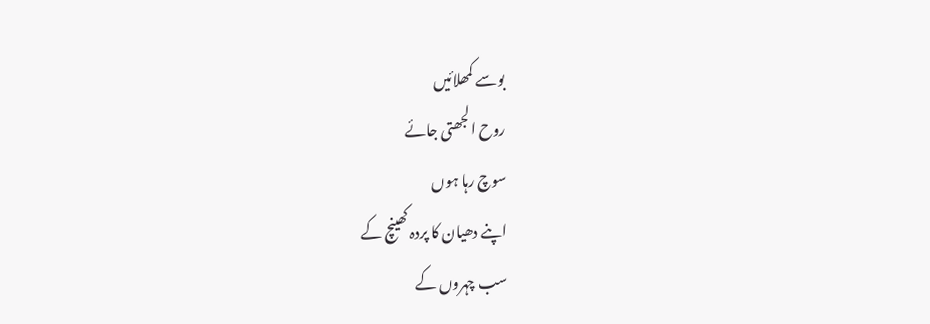بوسے کمھلائیں
روح الجھتی جائے
سوچ رہا ہوں
اپنے دھیان کا پردہ کھینچ کے
سب چہروں کے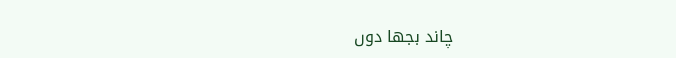چاند بجھا دوں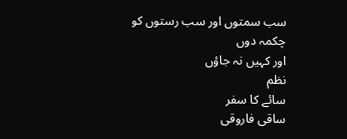سب سمتوں اور سب رستوں کو چکمہ دوں
اور کہیں نہ جاؤں
نظم
سائے کا سفر
ساقی فاروقی